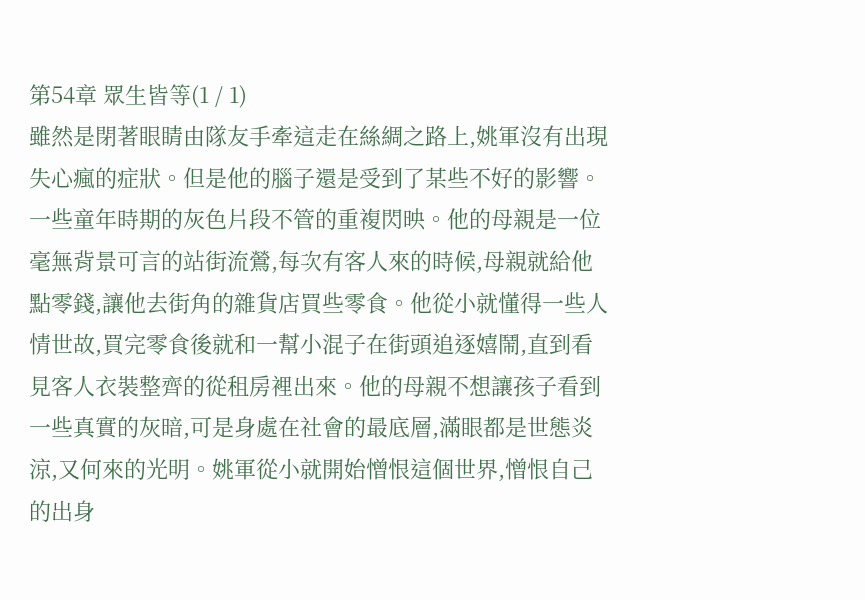第54章 眾生皆等(1 / 1)
雖然是閉著眼睛由隊友手牽這走在絲綢之路上,姚軍沒有出現失心瘋的症狀。但是他的腦子還是受到了某些不好的影響。一些童年時期的灰色片段不管的重複閃映。他的母親是一位毫無背景可言的站街流鶯,每次有客人來的時候,母親就給他點零錢,讓他去街角的雜貨店買些零食。他從小就懂得一些人情世故,買完零食後就和一幫小混子在街頭追逐嬉鬧,直到看見客人衣裝整齊的從租房裡出來。他的母親不想讓孩子看到一些真實的灰暗,可是身處在社會的最底層,滿眼都是世態炎涼,又何來的光明。姚軍從小就開始憎恨這個世界,憎恨自己的出身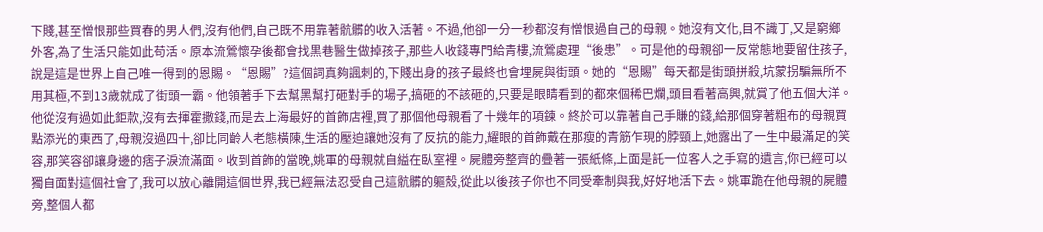下賤,甚至憎恨那些買春的男人們,沒有他們,自己既不用靠著骯髒的收入活著。不過,他卻一分一秒都沒有憎恨過自己的母親。她沒有文化,目不識丁,又是窮鄉外客,為了生活只能如此苟活。原本流鶯懷孕後都會找黒巷醫生做掉孩子,那些人收錢專門給青樓,流鶯處理“後患”。可是他的母親卻一反常態地要留住孩子,說是這是世界上自己唯一得到的恩賜。“恩賜”?這個詞真夠諷刺的,下賤出身的孩子最終也會埋屍與街頭。她的“恩賜”每天都是街頭拼殺,坑蒙拐騙無所不用其極,不到13歲就成了街頭一霸。他領著手下去幫黑幫打砸對手的場子,搞砸的不該砸的,只要是眼睛看到的都來個稀巴爛,頭目看著高興,就賞了他五個大洋。他從沒有過如此鉅款,沒有去揮霍撒錢,而是去上海最好的首飾店裡,買了那個他母親看了十幾年的項鍊。終於可以靠著自己手賺的錢,給那個穿著粗布的母親買點添光的東西了,母親沒過四十,卻比同齡人老態橫陳,生活的壓迫讓她沒有了反抗的能力,耀眼的首飾戴在那瘦的青筋乍現的脖頸上,她露出了一生中最滿足的笑容,那笑容卻讓身邊的痞子淚流滿面。收到首飾的當晚,姚軍的母親就自縊在臥室裡。屍體旁整齊的疊著一張紙條,上面是託一位客人之手寫的遺言,你已經可以獨自面對這個社會了,我可以放心離開這個世界,我已經無法忍受自己這骯髒的軀殼,從此以後孩子你也不同受牽制與我,好好地活下去。姚軍跪在他母親的屍體旁,整個人都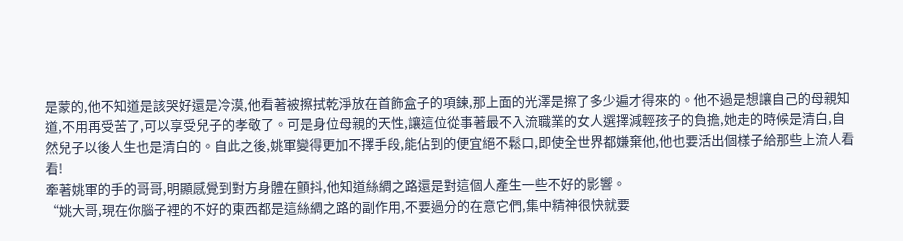是蒙的,他不知道是該哭好還是冷漠,他看著被擦拭乾淨放在首飾盒子的項鍊,那上面的光澤是擦了多少遍才得來的。他不過是想讓自己的母親知道,不用再受苦了,可以享受兒子的孝敬了。可是身位母親的天性,讓這位從事著最不入流職業的女人選擇減輕孩子的負擔,她走的時候是清白,自然兒子以後人生也是清白的。自此之後,姚軍變得更加不擇手段,能佔到的便宜絕不鬆口,即使全世界都嫌棄他,他也要活出個樣子給那些上流人看看!
牽著姚軍的手的哥哥,明顯感覺到對方身體在顫抖,他知道絲綢之路還是對這個人產生一些不好的影響。
“姚大哥,現在你腦子裡的不好的東西都是這絲綢之路的副作用,不要過分的在意它們,集中精神很快就要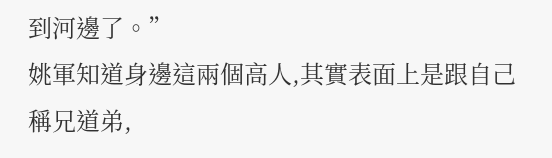到河邊了。”
姚軍知道身邊這兩個高人,其實表面上是跟自己稱兄道弟,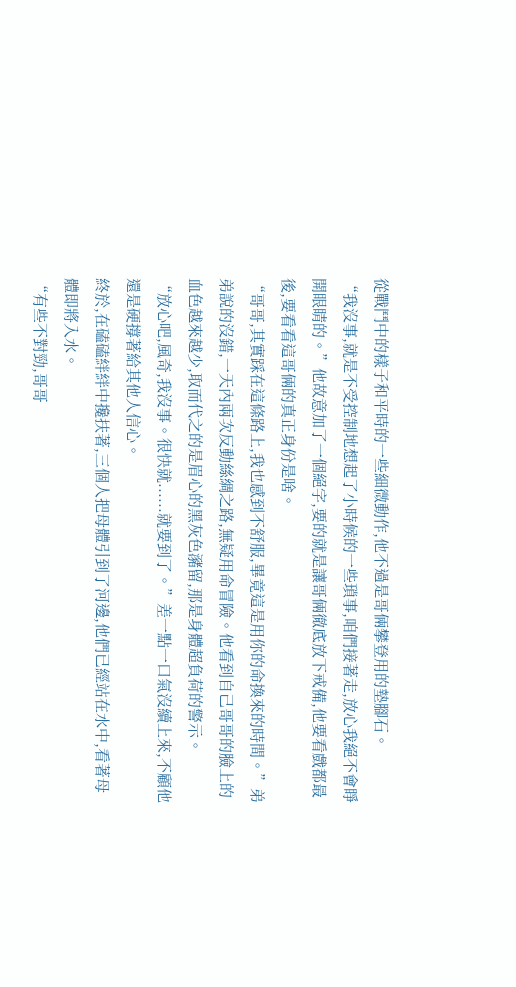從戰鬥中的樣子和平時的一些細微動作,他不過是哥倆攀登用的墊腳石。
“我沒事,就是不受控制地想起了小時候的一些瑣事,咱們接著走,放心我絕不會睜開眼睛的。”他故意加了一個絕字,要的就是讓哥倆徹底放下戒備,他要看戲都最後,要看看這哥倆的真正身份是啥。
“哥哥,其實踩在這條路上,我也感到不舒服,畢竟這是用你的命換來的時間。”弟弟說的沒錯,一天內兩次反動絲綢之路,無疑用命冒險。他看到自己哥哥的臉上的血色越來越少,取而代之的是眉心的黑灰色瀦留,那是身體超負荷的警示。
“放心吧,風奇,我沒事。很快就......就要到了。”差一點一口氣沒續上來,不顧他還是硬撐著給其他人信心。
終於,在磕磕絆絆中攙扶著,三個人把母體引到了河邊,他們已經站在水中,看著母體即將入水。
“有些不對勁,哥哥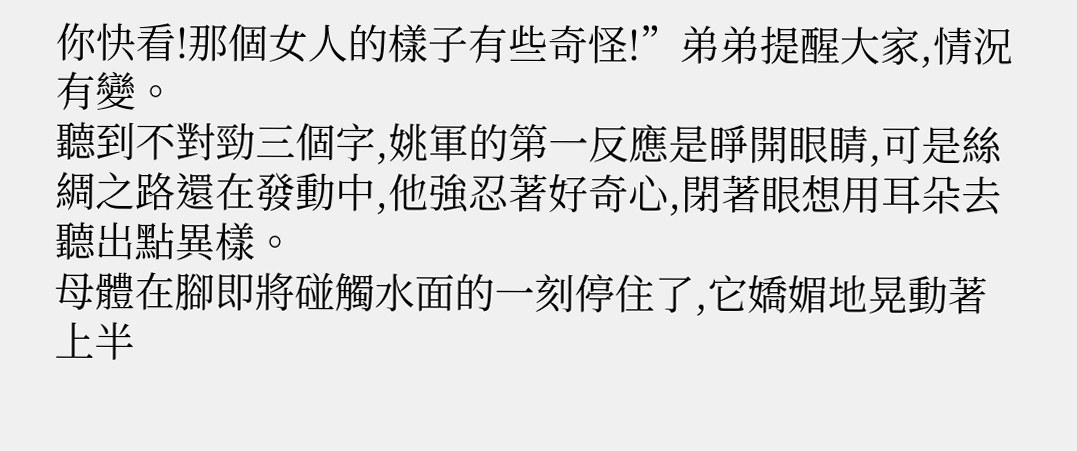你快看!那個女人的樣子有些奇怪!”弟弟提醒大家,情況有變。
聽到不對勁三個字,姚軍的第一反應是睜開眼睛,可是絲綢之路還在發動中,他強忍著好奇心,閉著眼想用耳朵去聽出點異樣。
母體在腳即將碰觸水面的一刻停住了,它嬌媚地晃動著上半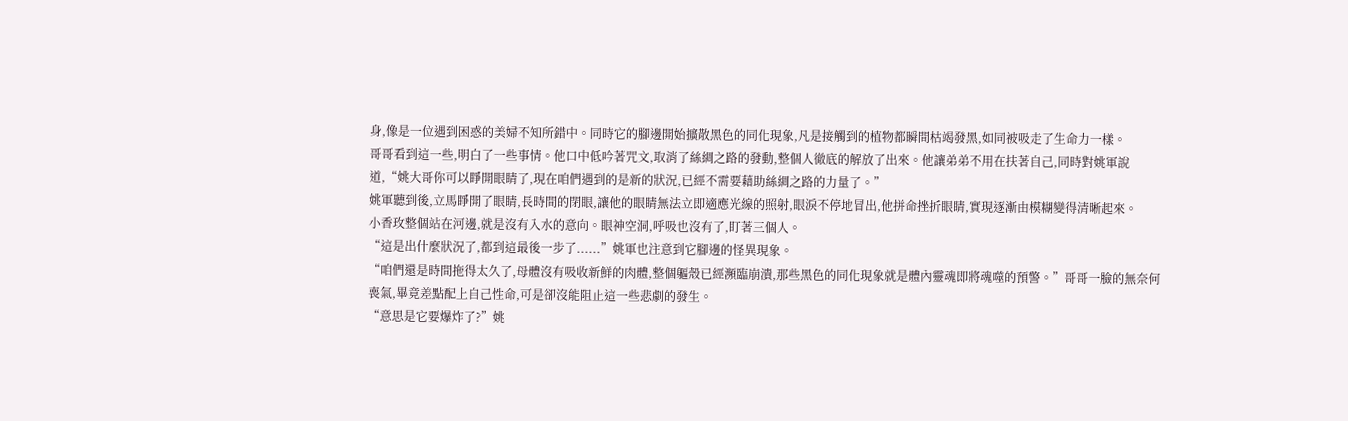身,像是一位遇到困惑的美婦不知所錯中。同時它的腳邊開始擴散黑色的同化現象,凡是接觸到的植物都瞬間枯竭發黑,如同被吸走了生命力一樣。
哥哥看到這一些,明白了一些事情。他口中低吟著咒文,取消了絲綢之路的發動,整個人徹底的解放了出來。他讓弟弟不用在扶著自己,同時對姚軍說道,“姚大哥你可以睜開眼睛了,現在咱們遇到的是新的狀況,已經不需要藉助絲綢之路的力量了。”
姚軍聽到後,立馬睜開了眼睛,長時間的閉眼,讓他的眼睛無法立即適應光線的照射,眼淚不停地冒出,他拼命挫折眼睛,實現逐漸由模糊變得清晰起來。
小香玫整個站在河邊,就是沒有入水的意向。眼神空洞,呼吸也沒有了,盯著三個人。
“這是出什麼狀況了,都到這最後一步了......”姚軍也注意到它腳邊的怪異現象。
“咱們還是時間拖得太久了,母體沒有吸收新鮮的肉體,整個軀殼已經瀕臨崩潰,那些黑色的同化現象就是體內靈魂即將魂噬的預警。”哥哥一臉的無奈何喪氣,畢竟差點配上自己性命,可是卻沒能阻止這一些悲劇的發生。
“意思是它要爆炸了?”姚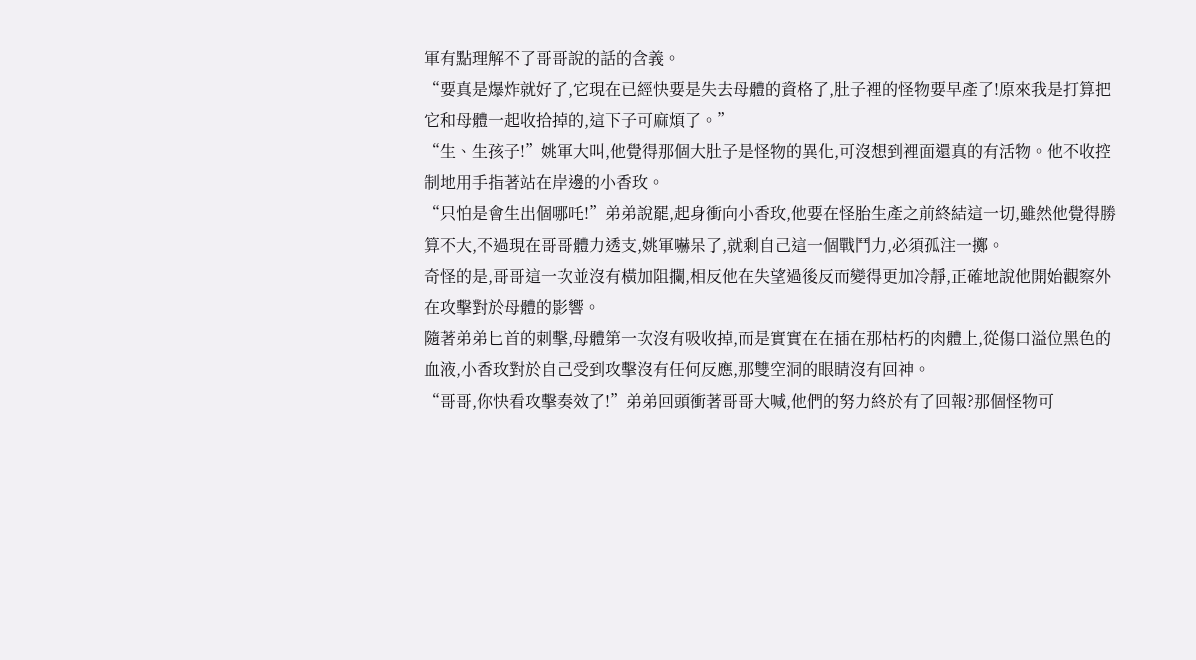軍有點理解不了哥哥說的話的含義。
“要真是爆炸就好了,它現在已經快要是失去母體的資格了,肚子裡的怪物要早產了!原來我是打算把它和母體一起收拾掉的,這下子可麻煩了。”
“生、生孩子!”姚軍大叫,他覺得那個大肚子是怪物的異化,可沒想到裡面還真的有活物。他不收控制地用手指著站在岸邊的小香玫。
“只怕是會生出個哪吒!”弟弟說罷,起身衝向小香玫,他要在怪胎生產之前終結這一切,雖然他覺得勝算不大,不過現在哥哥體力透支,姚軍嚇呆了,就剩自己這一個戰鬥力,必須孤注一擲。
奇怪的是,哥哥這一次並沒有橫加阻攔,相反他在失望過後反而變得更加冷靜,正確地說他開始觀察外在攻擊對於母體的影響。
隨著弟弟匕首的刺擊,母體第一次沒有吸收掉,而是實實在在插在那枯朽的肉體上,從傷口溢位黑色的血液,小香玫對於自己受到攻擊沒有任何反應,那雙空洞的眼睛沒有回神。
“哥哥,你快看攻擊奏效了!”弟弟回頭衝著哥哥大喊,他們的努力終於有了回報?那個怪物可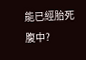能已經胎死腹中?